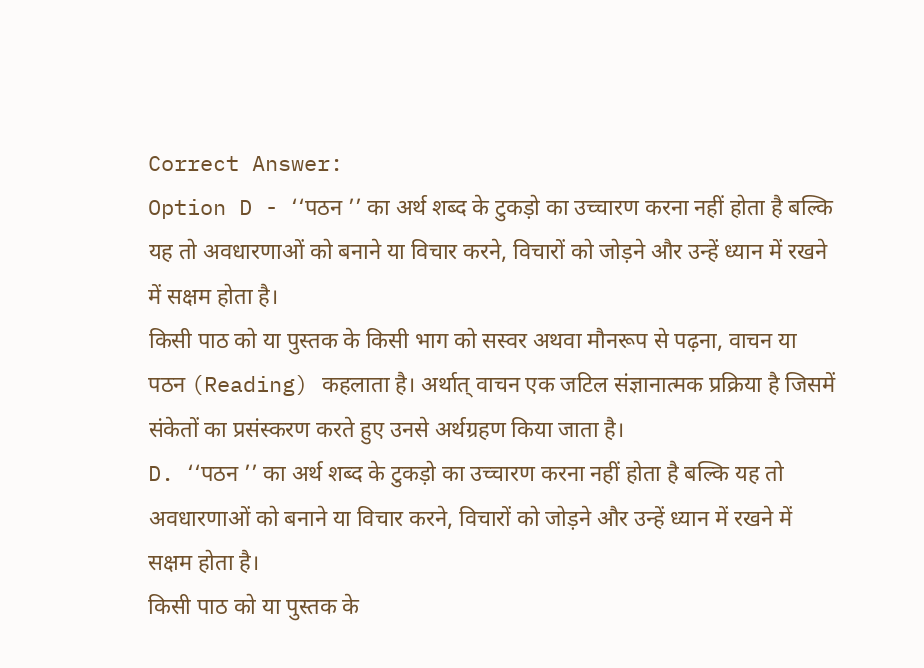Correct Answer:
Option D - ‘‘पठन ’’ का अर्थ शब्द के टुकड़ो का उच्चारण करना नहीं होता है बल्कि यह तो अवधारणाओं को बनाने या विचार करने, विचारों को जोड़ने और उन्हें ध्यान में रखने में सक्षम होता है।
किसी पाठ को या पुस्तक के किसी भाग को सस्वर अथवा मौनरूप से पढ़ना, वाचन या पठन (Reading) कहलाता है। अर्थात् वाचन एक जटिल संज्ञानात्मक प्रक्रिया है जिसमें संकेतों का प्रसंस्करण करते हुए उनसे अर्थग्रहण किया जाता है।
D. ‘‘पठन ’’ का अर्थ शब्द के टुकड़ो का उच्चारण करना नहीं होता है बल्कि यह तो अवधारणाओं को बनाने या विचार करने, विचारों को जोड़ने और उन्हें ध्यान में रखने में सक्षम होता है।
किसी पाठ को या पुस्तक के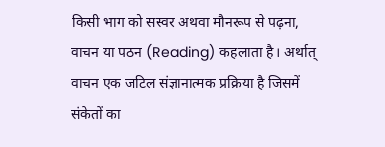किसी भाग को सस्वर अथवा मौनरूप से पढ़ना, वाचन या पठन (Reading) कहलाता है। अर्थात् वाचन एक जटिल संज्ञानात्मक प्रक्रिया है जिसमें संकेतों का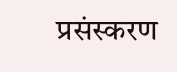प्रसंस्करण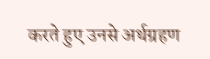करते हुए उनसे अर्थग्रहण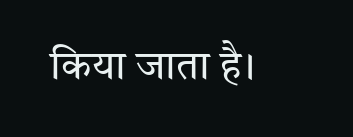किया जाता है।